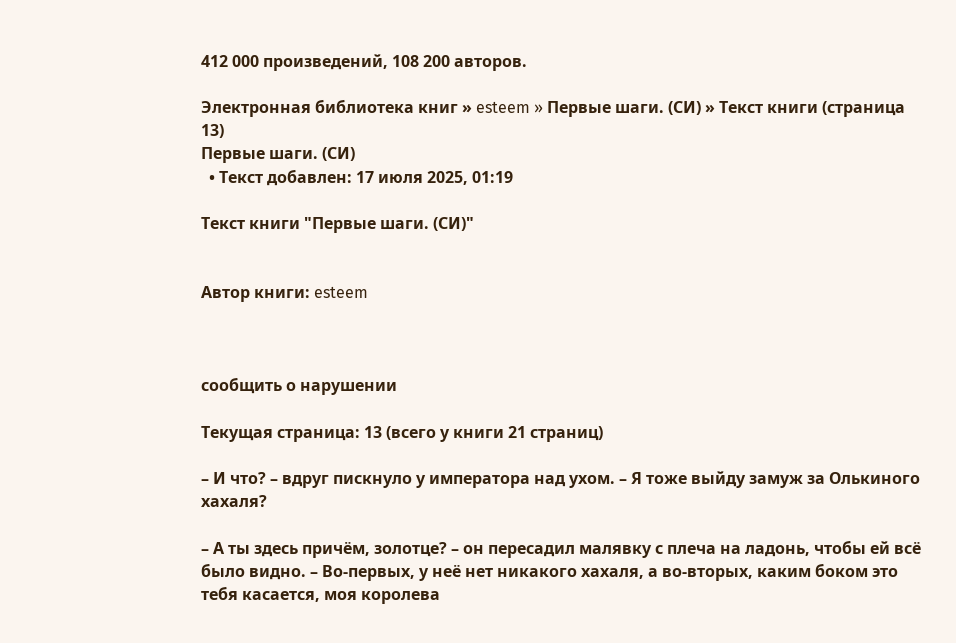412 000 произведений, 108 200 авторов.

Электронная библиотека книг » esteem » Первые шаги. (СИ) » Текст книги (страница 13)
Первые шаги. (СИ)
  • Текст добавлен: 17 июля 2025, 01:19

Текст книги "Первые шаги. (СИ)"


Автор книги: esteem



сообщить о нарушении

Текущая страница: 13 (всего у книги 21 страниц)

– И что? – вдруг пискнуло у императора над ухом. – Я тоже выйду замуж за Олькиного хахаля?

– А ты здесь причём, золотце? – он пересадил малявку с плеча на ладонь, чтобы ей всё было видно. – Во-первых, у неё нет никакого хахаля, а во-вторых, каким боком это тебя касается, моя королева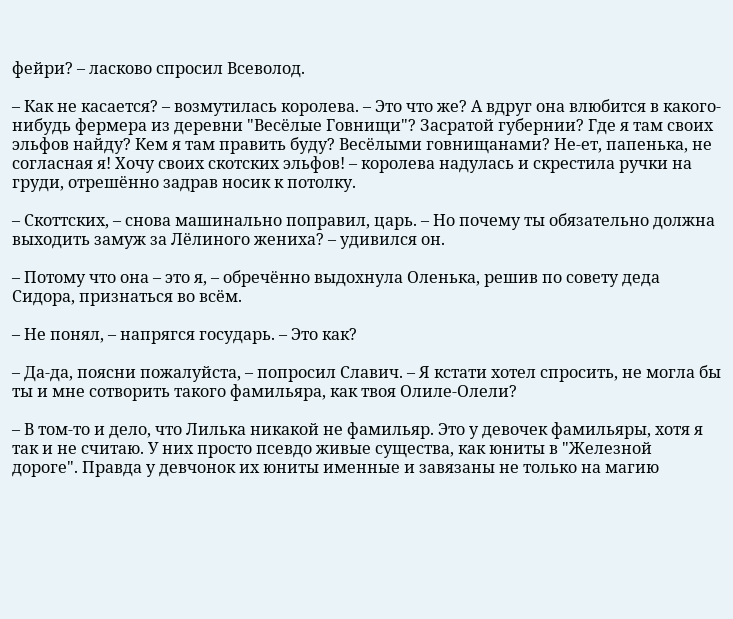фейри? – ласково спросил Всеволод.

– Как не касается? – возмутилась королева. – Это что же? А вдруг она влюбится в какого-нибудь фермера из деревни "Весёлые Говнищи"? Засратой губернии? Где я там своих эльфов найду? Кем я там править буду? Весёлыми говнищанами? Не-ет, папенька, не согласная я! Хочу своих скотских эльфов! – королева надулась и скрестила ручки на груди, отрешённо задрав носик к потолку.

– Скоттских, – снова машинально поправил, царь. – Но почему ты обязательно должна выходить замуж за Лёлиного жениха? – удивился он.

– Потому что она – это я, – обречённо выдохнула Оленька, решив по совету деда Сидора, признаться во всём.

– Не понял, – напрягся государь. – Это как?

– Да-да, поясни пожалуйста, – попросил Славич. – Я кстати хотел спросить, не могла бы ты и мне сотворить такого фамильяра, как твоя Олиле-Олели?

– В том-то и дело, что Лилька никакой не фамильяр. Это у девочек фамильяры, хотя я так и не считаю. У них просто псевдо живые существа, как юниты в "Железной дороге". Правда у девчонок их юниты именные и завязаны не только на магию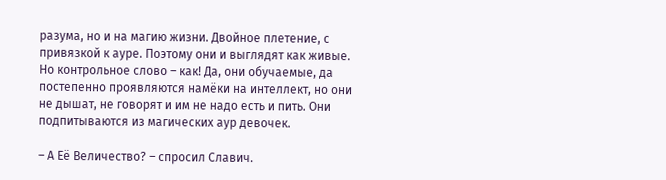разума, но и на магию жизни. Двойное плетение, с привязкой к ауре. Поэтому они и выглядят как живые. Но контрольное слово – как! Да, они обучаемые, да постепенно проявляются намёки на интеллект, но они не дышат, не говорят и им не надо есть и пить. Они подпитываются из магических аур девочек.

– А Её Величество? – спросил Славич.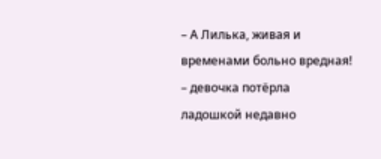– А Лилька, живая и временами больно вредная! – девочка потёрла ладошкой недавно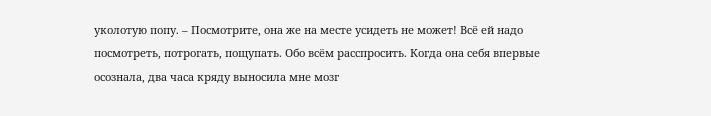уколотую попу. – Посмотрите, она же на месте усидеть не может! Всё ей надо посмотреть, потрогать, пощупать. Обо всём расспросить. Когда она себя впервые осознала, два часа кряду выносила мне мозг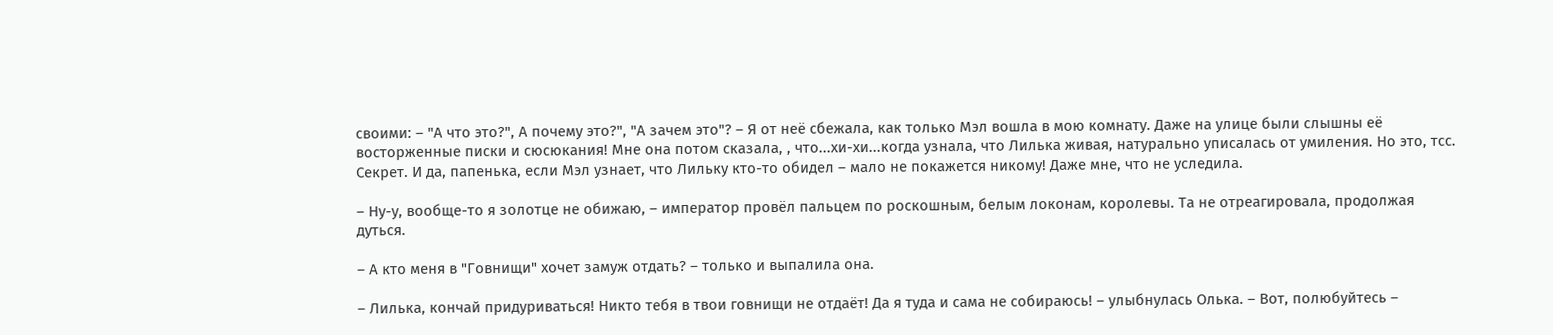своими: – "А что это?", А почему это?", "А зачем это"? – Я от неё сбежала, как только Мэл вошла в мою комнату. Даже на улице были слышны её восторженные писки и сюсюкания! Мне она потом сказала, , что...хи-хи...когда узнала, что Лилька живая, натурально уписалась от умиления. Но это, тсс. Секрет. И да, папенька, если Мэл узнает, что Лильку кто-то обидел – мало не покажется никому! Даже мне, что не уследила.

– Ну-у, вообще-то я золотце не обижаю, – император провёл пальцем по роскошным, белым локонам, королевы. Та не отреагировала, продолжая дуться.

– А кто меня в "Говнищи" хочет замуж отдать? – только и выпалила она.

– Лилька, кончай придуриваться! Никто тебя в твои говнищи не отдаёт! Да я туда и сама не собираюсь! – улыбнулась Олька. – Вот, полюбуйтесь –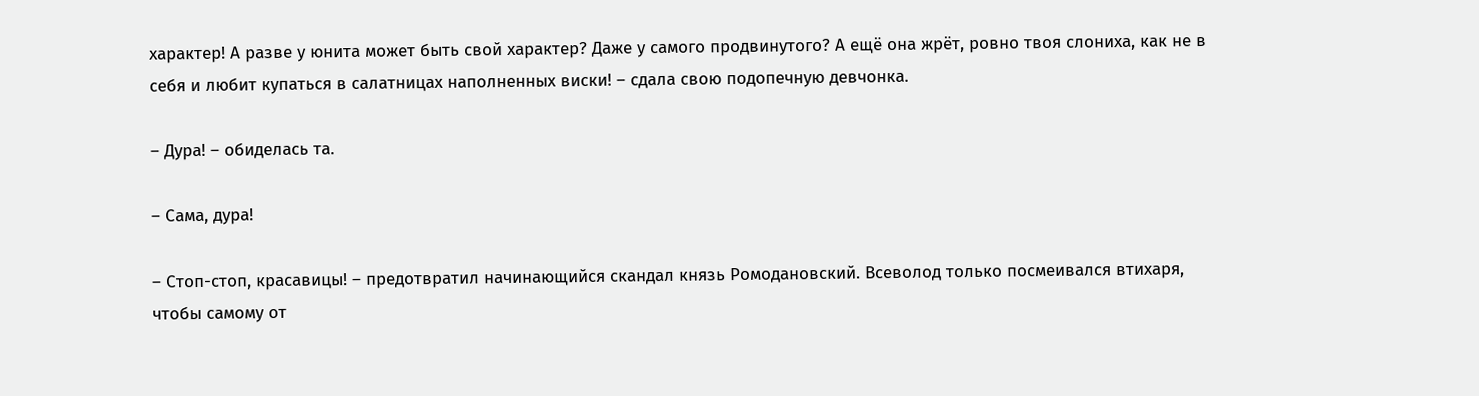характер! А разве у юнита может быть свой характер? Даже у самого продвинутого? А ещё она жрёт, ровно твоя слониха, как не в себя и любит купаться в салатницах наполненных виски! – сдала свою подопечную девчонка.

– Дура! – обиделась та.

– Сама, дура!

– Стоп-стоп, красавицы! – предотвратил начинающийся скандал князь Ромодановский. Всеволод только посмеивался втихаря, чтобы самому от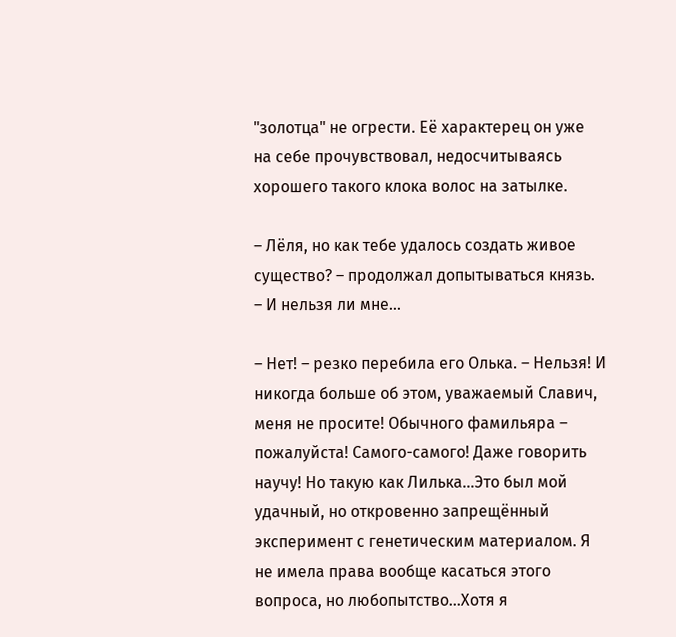"золотца" не огрести. Её характерец он уже на себе прочувствовал, недосчитываясь хорошего такого клока волос на затылке.

– Лёля, но как тебе удалось создать живое существо? – продолжал допытываться князь. – И нельзя ли мне...

– Нет! – резко перебила его Олька. – Нельзя! И никогда больше об этом, уважаемый Славич, меня не просите! Обычного фамильяра – пожалуйста! Самого-самого! Даже говорить научу! Но такую как Лилька...Это был мой удачный, но откровенно запрещённый эксперимент с генетическим материалом. Я не имела права вообще касаться этого вопроса, но любопытство...Хотя я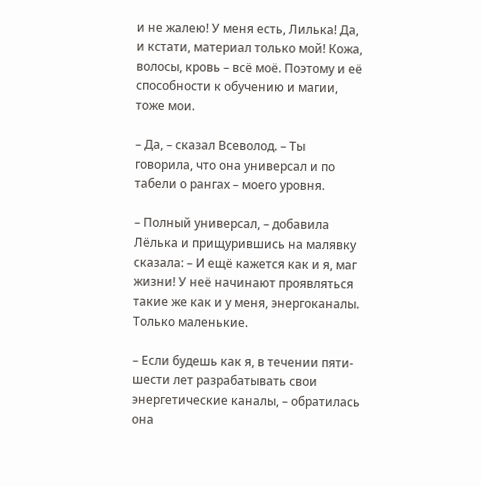и не жалею! У меня есть, Лилька! Да, и кстати, материал только мой! Кожа, волосы, кровь – всё моё. Поэтому и её способности к обучению и магии, тоже мои.

– Да, – сказал Всеволод. – Ты говорила, что она универсал и по табели о рангах – моего уровня.

– Полный универсал, – добавила Лёлька и прищурившись на малявку сказала: – И ещё кажется как и я, маг жизни! У неё начинают проявляться такие же как и у меня, энергоканалы. Только маленькие.

– Если будешь как я, в течении пяти-шести лет разрабатывать свои энергетические каналы, – обратилась она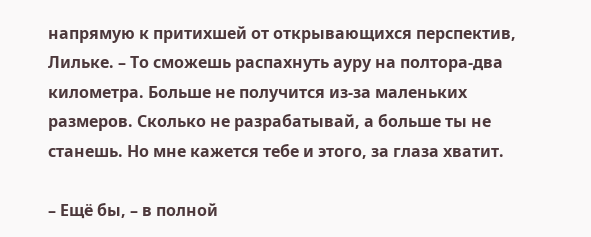напрямую к притихшей от открывающихся перспектив, Лильке. – То сможешь распахнуть ауру на полтора-два километра. Больше не получится из-за маленьких размеров. Сколько не разрабатывай, а больше ты не станешь. Но мне кажется тебе и этого, за глаза хватит.

– Ещё бы, – в полной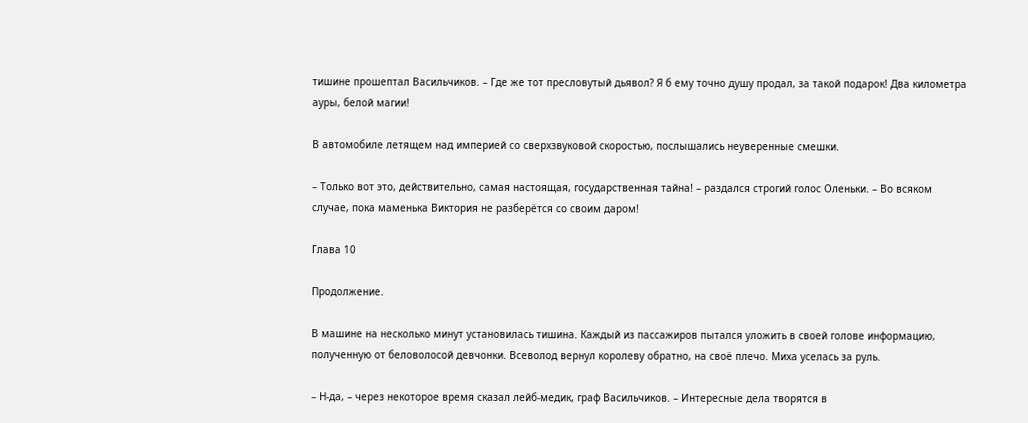тишине прошептал Васильчиков. – Где же тот пресловутый дьявол? Я б ему точно душу продал, за такой подарок! Два километра ауры, белой магии!

В автомобиле летящем над империей со сверхзвуковой скоростью, послышались неуверенные смешки.

– Только вот это, действительно, самая настоящая, государственная тайна! – раздался строгий голос Оленьки. – Во всяком случае, пока маменька Виктория не разберётся со своим даром!

Глава 10

Продолжение.

В машине на несколько минут установилась тишина. Каждый из пассажиров пытался уложить в своей голове информацию, полученную от беловолосой девчонки. Всеволод вернул королеву обратно, на своё плечо. Миха уселась за руль.

– Н-да, – через некоторое время сказал лейб-медик, граф Васильчиков. – Интересные дела творятся в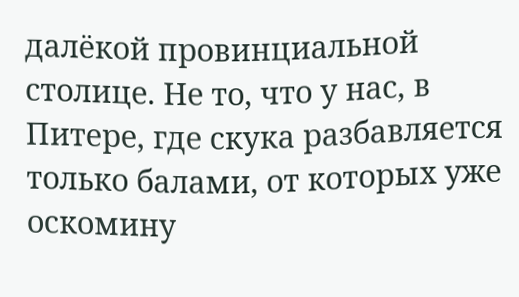далёкой провинциальной столице. Не то, что у нас, в Питере, где скука разбавляется только балами, от которых уже оскомину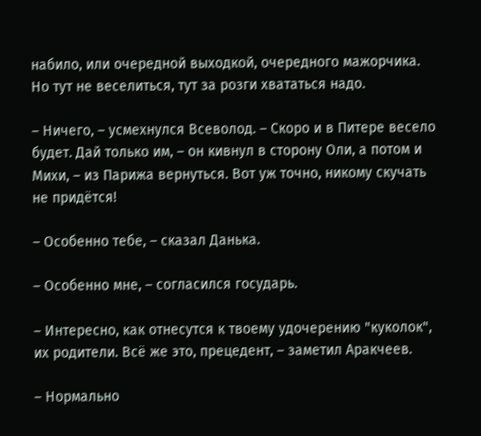набило, или очередной выходкой, очередного мажорчика. Но тут не веселиться, тут за розги хвататься надо.

– Ничего, – усмехнулся Всеволод. – Скоро и в Питере весело будет. Дай только им, – он кивнул в сторону Оли, а потом и Михи, – из Парижа вернуться. Вот уж точно, никому скучать не придётся!

– Особенно тебе, – сказал Данька.

– Особенно мне, – согласился государь.

– Интересно, как отнесутся к твоему удочерению "куколок", их родители. Всё же это, прецедент, – заметил Аракчеев.

– Нормально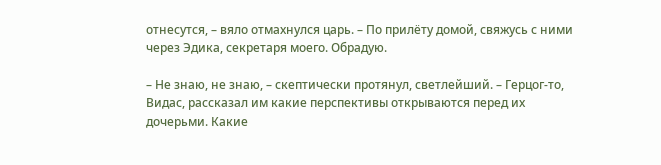отнесутся, – вяло отмахнулся царь. – По прилёту домой, свяжусь с ними через Эдика, секретаря моего. Обрадую.

– Не знаю, не знаю, – скептически протянул, светлейший. – Герцог-то, Видас, рассказал им какие перспективы открываются перед их дочерьми. Какие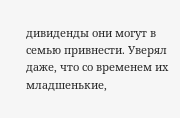дивиденды они могут в семью привнести. Уверял даже, что со временем их младшенькие,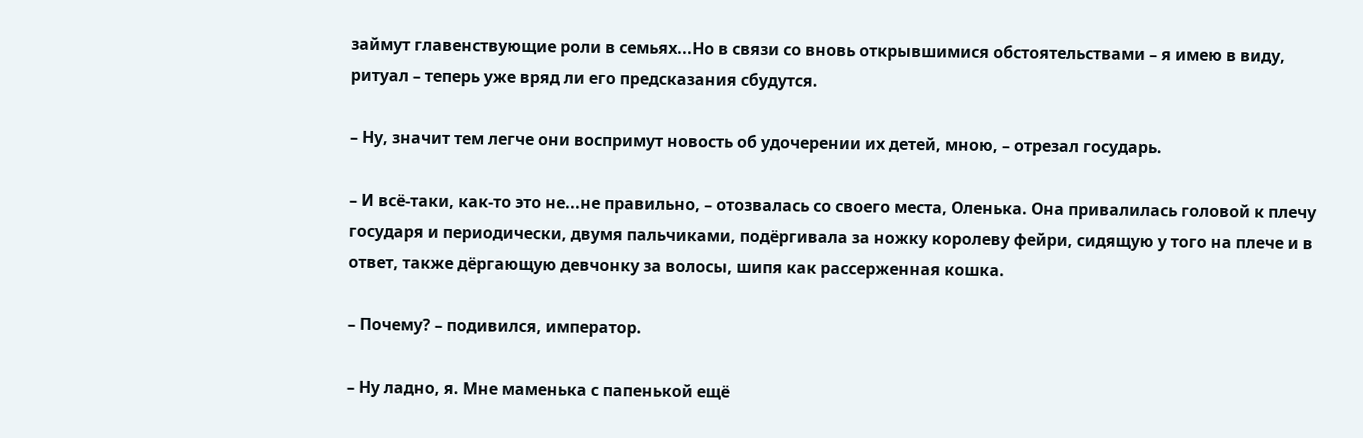займут главенствующие роли в семьях...Но в связи со вновь открывшимися обстоятельствами – я имею в виду, ритуал – теперь уже вряд ли его предсказания сбудутся.

– Ну, значит тем легче они воспримут новость об удочерении их детей, мною, – отрезал государь.

– И всё-таки, как-то это не...не правильно, – отозвалась со своего места, Оленька. Она привалилась головой к плечу государя и периодически, двумя пальчиками, подёргивала за ножку королеву фейри, сидящую у того на плече и в ответ, также дёргающую девчонку за волосы, шипя как рассерженная кошка.

– Почему? – подивился, император.

– Ну ладно, я. Мне маменька с папенькой ещё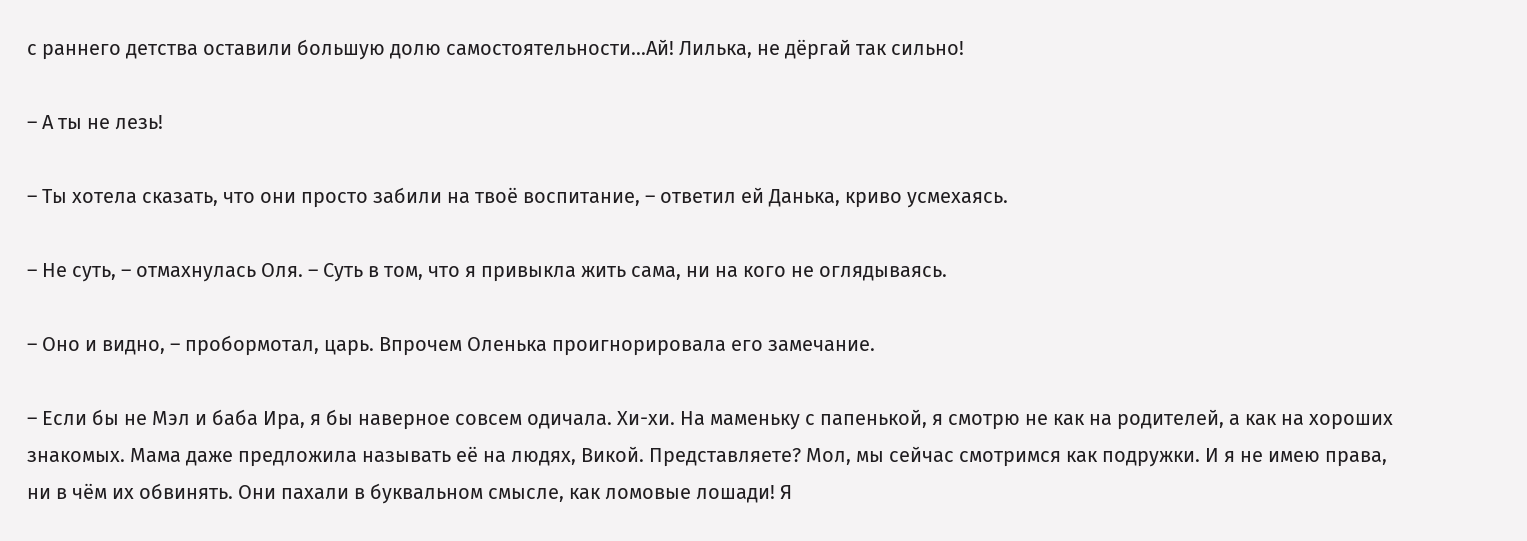с раннего детства оставили большую долю самостоятельности...Ай! Лилька, не дёргай так сильно!

– А ты не лезь!

– Ты хотела сказать, что они просто забили на твоё воспитание, – ответил ей Данька, криво усмехаясь.

– Не суть, – отмахнулась Оля. – Суть в том, что я привыкла жить сама, ни на кого не оглядываясь.

– Оно и видно, – пробормотал, царь. Впрочем Оленька проигнорировала его замечание.

– Если бы не Мэл и баба Ира, я бы наверное совсем одичала. Хи-хи. На маменьку с папенькой, я смотрю не как на родителей, а как на хороших знакомых. Мама даже предложила называть её на людях, Викой. Представляете? Мол, мы сейчас смотримся как подружки. И я не имею права, ни в чём их обвинять. Они пахали в буквальном смысле, как ломовые лошади! Я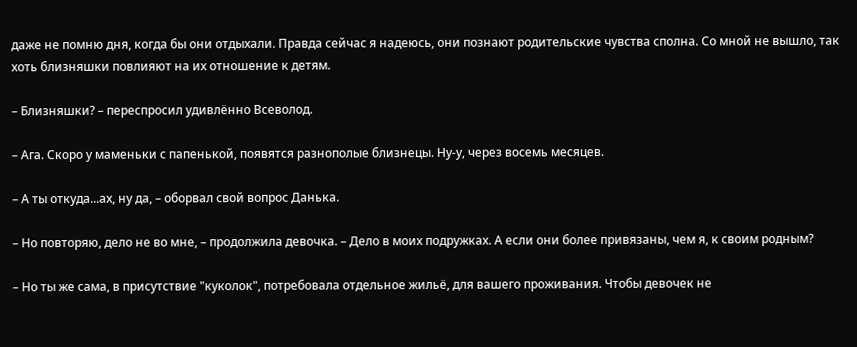даже не помню дня, когда бы они отдыхали. Правда сейчас я надеюсь, они познают родительские чувства сполна. Со мной не вышло, так хоть близняшки повлияют на их отношение к детям.

– Близняшки? – переспросил удивлённо Всеволод.

– Ага. Скоро у маменьки с папенькой, появятся разнополые близнецы. Ну-у, через восемь месяцев.

– А ты откуда...ах, ну да, – оборвал свой вопрос Данька.

– Но повторяю, дело не во мне, – продолжила девочка. – Дело в моих подружках. А если они более привязаны, чем я, к своим родным?

– Но ты же сама, в присутствие "куколок", потребовала отдельное жильё, для вашего проживания. Чтобы девочек не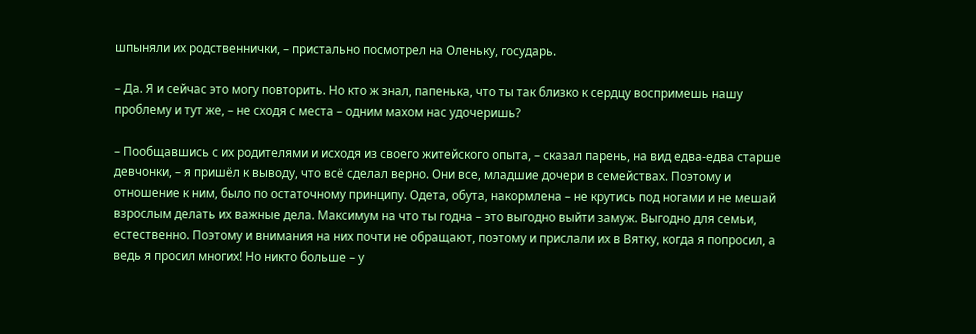шпыняли их родственнички, – пристально посмотрел на Оленьку, государь.

– Да. Я и сейчас это могу повторить. Но кто ж знал, папенька, что ты так близко к сердцу воспримешь нашу проблему и тут же, – не сходя с места – одним махом нас удочеришь?

– Пообщавшись с их родителями и исходя из своего житейского опыта, – сказал парень, на вид едва-едва старше девчонки, – я пришёл к выводу, что всё сделал верно. Они все, младшие дочери в семействах. Поэтому и отношение к ним, было по остаточному принципу. Одета, обута, накормлена – не крутись под ногами и не мешай взрослым делать их важные дела. Максимум на что ты годна – это выгодно выйти замуж. Выгодно для семьи, естественно. Поэтому и внимания на них почти не обращают, поэтому и прислали их в Вятку, когда я попросил, а ведь я просил многих! Но никто больше – у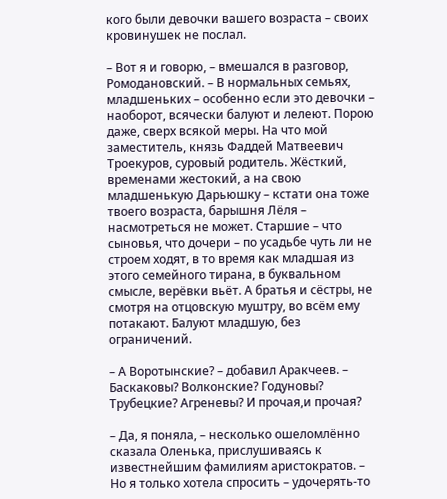кого были девочки вашего возраста – своих кровинушек не послал.

– Вот я и говорю, – вмешался в разговор, Ромодановский. – В нормальных семьях, младшеньких – особенно если это девочки – наоборот, всячески балуют и лелеют. Порою даже, сверх всякой меры. На что мой заместитель, князь Фаддей Матвеевич Троекуров, суровый родитель. Жёсткий, временами жестокий, а на свою младшенькую Дарьюшку – кстати она тоже твоего возраста, барышня Лёля – насмотреться не может. Старшие – что сыновья, что дочери – по усадьбе чуть ли не строем ходят, в то время как младшая из этого семейного тирана, в буквальном смысле, верёвки вьёт. А братья и сёстры, не смотря на отцовскую муштру, во всём ему потакают. Балуют младшую, без ограничений.

– А Воротынские? – добавил Аракчеев. – Баскаковы? Волконские? Годуновы? Трубецкие? Агреневы? И прочая,и прочая?

– Да, я поняла, – несколько ошеломлённо сказала Оленька, прислушиваясь к известнейшим фамилиям аристократов. – Но я только хотела спросить – удочерять-то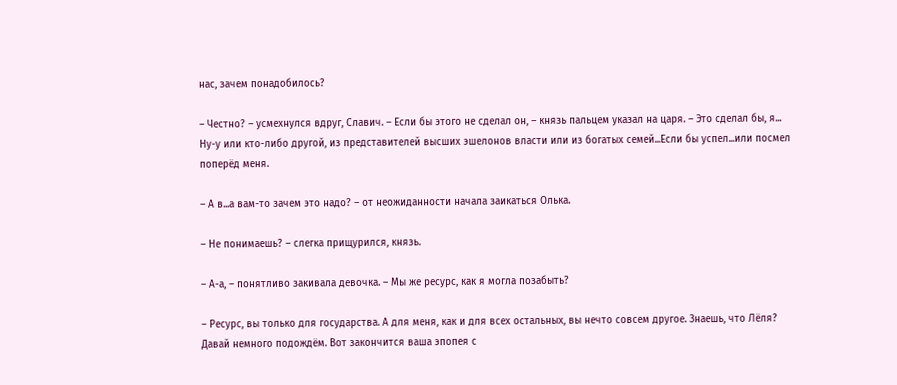нас, зачем понадобилось?

– Честно? – усмехнулся вдруг, Славич. – Если бы этого не сделал он, – князь пальцем указал на царя. – Это сделал бы, я... Ну-у или кто-либо другой, из представителей высших эшелонов власти или из богатых семей...Если бы успел...или посмел поперёд меня.

– А в...а вам-то зачем это надо? – от неожиданности начала заикаться Олька.

– Не понимаешь? – слегка прищурился, князь.

– А-а, – понятливо закивала девочка. – Мы же ресурс, как я могла позабыть?

– Ресурс, вы только для государства. А для меня, как и для всех остальных, вы нечто совсем другое. Знаешь, что Лёля? Давай немного подождём. Вот закончится ваша эпопея с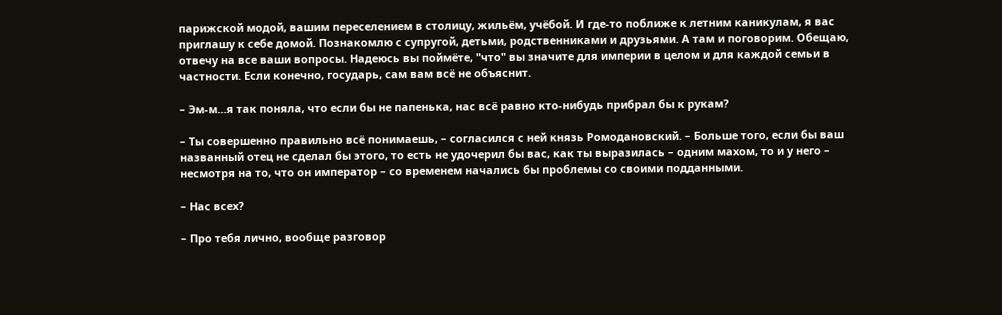парижской модой, вашим переселением в столицу, жильём, учёбой. И где-то поближе к летним каникулам, я вас приглашу к себе домой. Познакомлю с супругой, детьми, родственниками и друзьями. А там и поговорим. Обещаю, отвечу на все ваши вопросы. Надеюсь вы поймёте, "что" вы значите для империи в целом и для каждой семьи в частности. Если конечно, государь, сам вам всё не объяснит.

– Эм-м...я так поняла, что если бы не папенька, нас всё равно кто-нибудь прибрал бы к рукам?

– Ты совершенно правильно всё понимаешь, – согласился с ней князь Ромодановский. – Больше того, если бы ваш названный отец не сделал бы этого, то есть не удочерил бы вас, как ты выразилась – одним махом, то и у него – несмотря на то, что он император – со временем начались бы проблемы со своими подданными.

– Нас всех?

– Про тебя лично, вообще разговор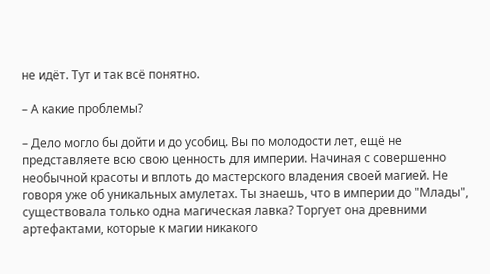не идёт. Тут и так всё понятно.

– А какие проблемы?

– Дело могло бы дойти и до усобиц. Вы по молодости лет, ещё не представляете всю свою ценность для империи. Начиная с совершенно необычной красоты и вплоть до мастерского владения своей магией. Не говоря уже об уникальных амулетах. Ты знаешь, что в империи до "Млады", существовала только одна магическая лавка? Торгует она древними артефактами, которые к магии никакого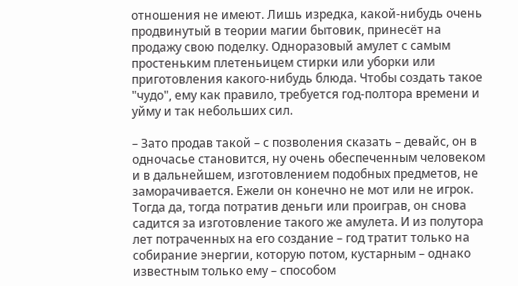отношения не имеют. Лишь изредка, какой-нибудь очень продвинутый в теории магии бытовик, принесёт на продажу свою поделку. Одноразовый амулет с самым простеньким плетеньицем стирки или уборки или приготовления какого-нибудь блюда. Чтобы создать такое "чудо", ему как правило, требуется год-полтора времени и уйму и так небольших сил.

– Зато продав такой – с позволения сказать – девайс, он в одночасье становится, ну очень обеспеченным человеком и в дальнейшем, изготовлением подобных предметов, не заморачивается. Ежели он конечно не мот или не игрок. Тогда да, тогда потратив деньги или проиграв, он снова садится за изготовление такого же амулета. И из полутора лет потраченных на его создание – год тратит только на собирание энергии, которую потом, кустарным – однако известным только ему – способом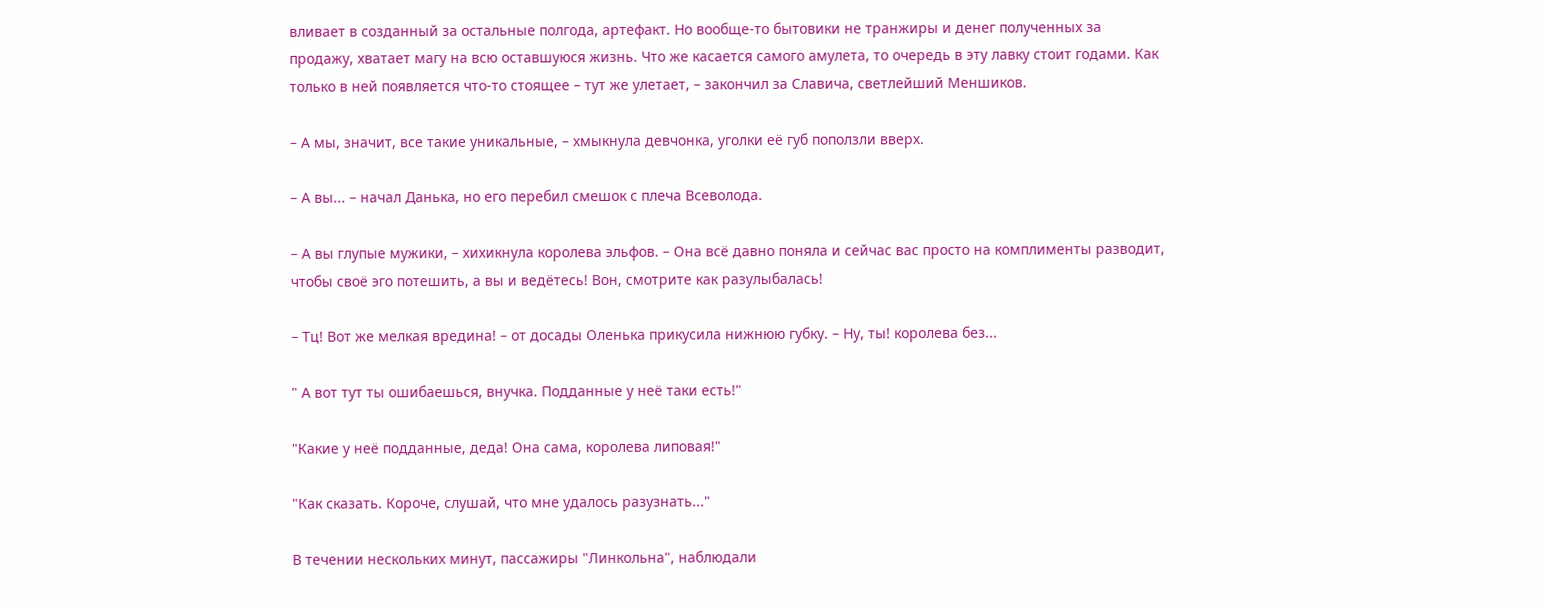вливает в созданный за остальные полгода, артефакт. Но вообще-то бытовики не транжиры и денег полученных за продажу, хватает магу на всю оставшуюся жизнь. Что же касается самого амулета, то очередь в эту лавку стоит годами. Как только в ней появляется что-то стоящее – тут же улетает, – закончил за Славича, светлейший Меншиков.

– А мы, значит, все такие уникальные, – хмыкнула девчонка, уголки её губ поползли вверх.

– А вы... – начал Данька, но его перебил смешок с плеча Всеволода.

– А вы глупые мужики, – хихикнула королева эльфов. – Она всё давно поняла и сейчас вас просто на комплименты разводит, чтобы своё эго потешить, а вы и ведётесь! Вон, смотрите как разулыбалась!

– Тц! Вот же мелкая вредина! – от досады Оленька прикусила нижнюю губку. – Ну, ты! королева без...

" А вот тут ты ошибаешься, внучка. Подданные у неё таки есть!"

"Какие у неё подданные, деда! Она сама, королева липовая!"

"Как сказать. Короче, слушай, что мне удалось разузнать..."

В течении нескольких минут, пассажиры "Линкольна", наблюдали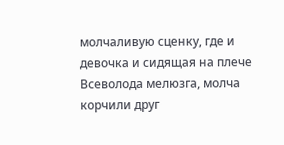молчаливую сценку, где и девочка и сидящая на плече Всеволода мелюзга, молча корчили друг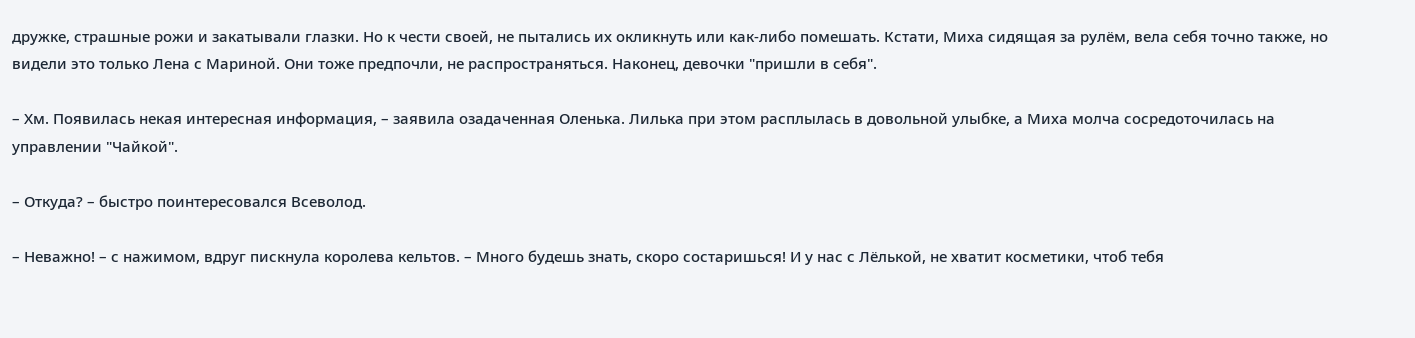дружке, страшные рожи и закатывали глазки. Но к чести своей, не пытались их окликнуть или как-либо помешать. Кстати, Миха сидящая за рулём, вела себя точно также, но видели это только Лена с Мариной. Они тоже предпочли, не распространяться. Наконец, девочки "пришли в себя".

– Хм. Появилась некая интересная информация, – заявила озадаченная Оленька. Лилька при этом расплылась в довольной улыбке, а Миха молча сосредоточилась на управлении "Чайкой".

– Откуда? – быстро поинтересовался Всеволод.

– Неважно! – с нажимом, вдруг пискнула королева кельтов. – Много будешь знать, скоро состаришься! И у нас с Лёлькой, не хватит косметики, чтоб тебя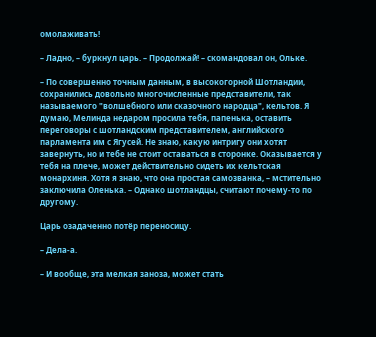омолаживать!

– Ладно, – буркнул царь. – Продолжай! – скомандовал он, Ольке.

– По совершенно точным данным, в высокогорной Шотландии, сохранились довольно многочисленные представители, так называемого "волшебного или сказочного народца", кельтов. Я думаю, Мелинда недаром просила тебя, папенька, оставить переговоры с шотландским представителем, английского парламента им с Ягусей. Не знаю, какую интригу они хотят завернуть, но и тебе не стоит оставаться в сторонке. Оказывается у тебя на плече, может действительно сидеть их кельтская монархиня. Хотя я знаю, что она простая самозванка, – мстительно заключила Оленька. – Однако шотландцы, считают почему-то по другому.

Царь озадаченно потёр переносицу.

– Дела-а.

– И вообще, эта мелкая заноза, может стать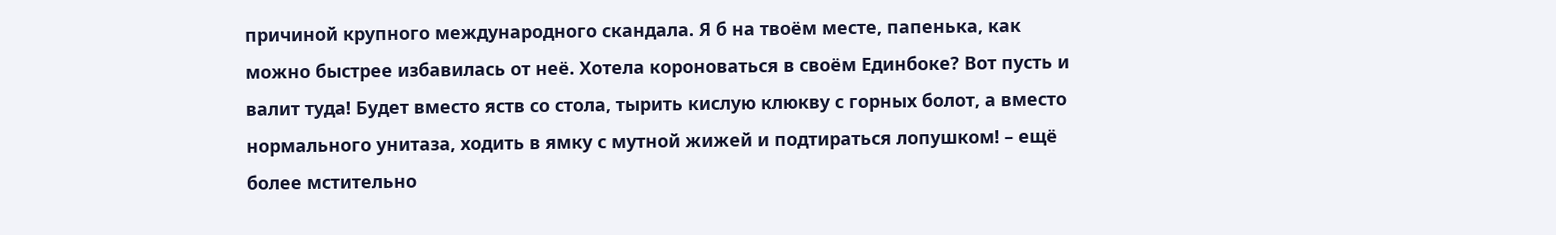причиной крупного международного скандала. Я б на твоём месте, папенька, как можно быстрее избавилась от неё. Хотела короноваться в своём Единбоке? Вот пусть и валит туда! Будет вместо яств со стола, тырить кислую клюкву с горных болот, а вместо нормального унитаза, ходить в ямку с мутной жижей и подтираться лопушком! – ещё более мстительно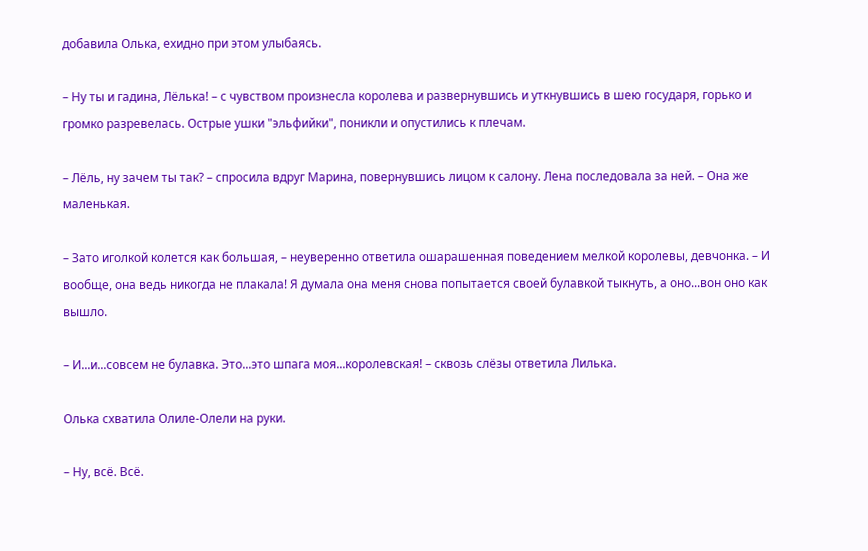добавила Олька, ехидно при этом улыбаясь.

– Ну ты и гадина, Лёлька! – с чувством произнесла королева и развернувшись и уткнувшись в шею государя, горько и громко разревелась. Острые ушки "эльфийки", поникли и опустились к плечам.

– Лёль, ну зачем ты так? – спросила вдруг Марина, повернувшись лицом к салону. Лена последовала за ней. – Она же маленькая.

– Зато иголкой колется как большая, – неуверенно ответила ошарашенная поведением мелкой королевы, девчонка. – И вообще, она ведь никогда не плакала! Я думала она меня снова попытается своей булавкой тыкнуть, а оно...вон оно как вышло.

– И...и...совсем не булавка. Это...это шпага моя...королевская! – сквозь слёзы ответила Лилька.

Олька схватила Олиле-Олели на руки.

– Ну, всё. Всё.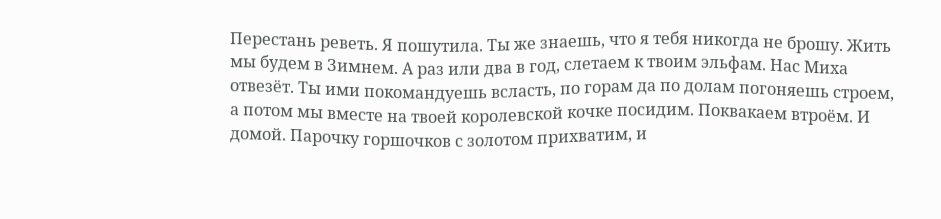Перестань реветь. Я пошутила. Ты же знаешь, что я тебя никогда не брошу. Жить мы будем в Зимнем. А раз или два в год, слетаем к твоим эльфам. Нас Миха отвезёт. Ты ими покомандуешь всласть, по горам да по долам погоняешь строем, а потом мы вместе на твоей королевской кочке посидим. Поквакаем втроём. И домой. Парочку горшочков с золотом прихватим, и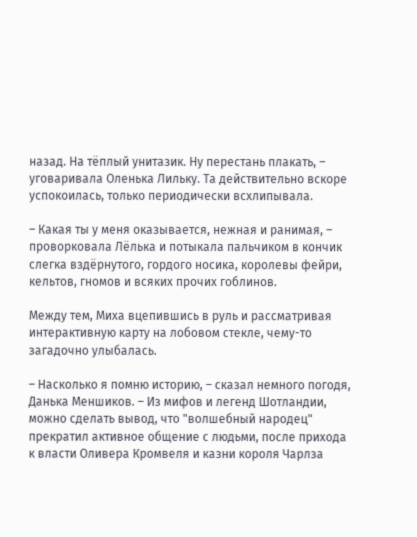назад. На тёплый унитазик. Ну перестань плакать, – уговаривала Оленька Лильку. Та действительно вскоре успокоилась, только периодически всхлипывала.

– Какая ты у меня оказывается, нежная и ранимая, – проворковала Лёлька и потыкала пальчиком в кончик слегка вздёрнутого, гордого носика, королевы фейри, кельтов, гномов и всяких прочих гоблинов.

Между тем, Миха вцепившись в руль и рассматривая интерактивную карту на лобовом стекле, чему-то загадочно улыбалась.

– Насколько я помню историю, – сказал немного погодя, Данька Меншиков. – Из мифов и легенд Шотландии, можно сделать вывод, что "волшебный народец" прекратил активное общение с людьми, после прихода к власти Оливера Кромвеля и казни короля Чарлза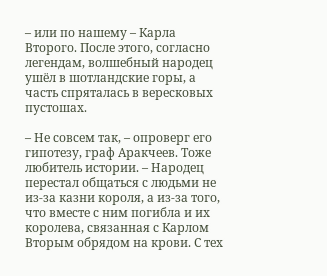– или по нашему – Карла Второго. После этого, согласно легендам, волшебный народец ушёл в шотландские горы, а часть спряталась в вересковых пустошах.

– Не совсем так, – опроверг его гипотезу, граф Аракчеев. Тоже любитель истории. – Народец перестал общаться с людьми не из-за казни короля, а из-за того, что вместе с ним погибла и их королева, связанная с Карлом Вторым обрядом на крови. С тех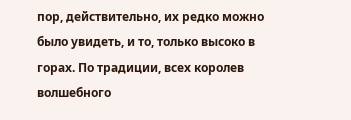пор, действительно, их редко можно было увидеть, и то, только высоко в горах. По традиции, всех королев волшебного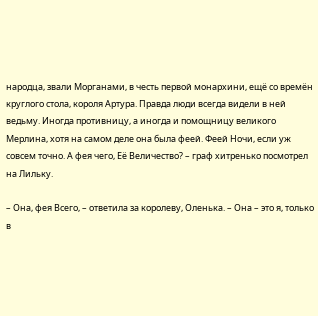народца, звали Морганами, в честь первой монархини, ещё со времён круглого стола, короля Артура. Правда люди всегда видели в ней ведьму. Иногда противницу, а иногда и помощницу великого Мерлина, хотя на самом деле она была феей. Феей Ночи, если уж совсем точно. А фея чего, Её Величество? – граф хитренько посмотрел на Лильку.

– Она, фея Всего, – ответила за королеву, Оленька. – Она – это я, только в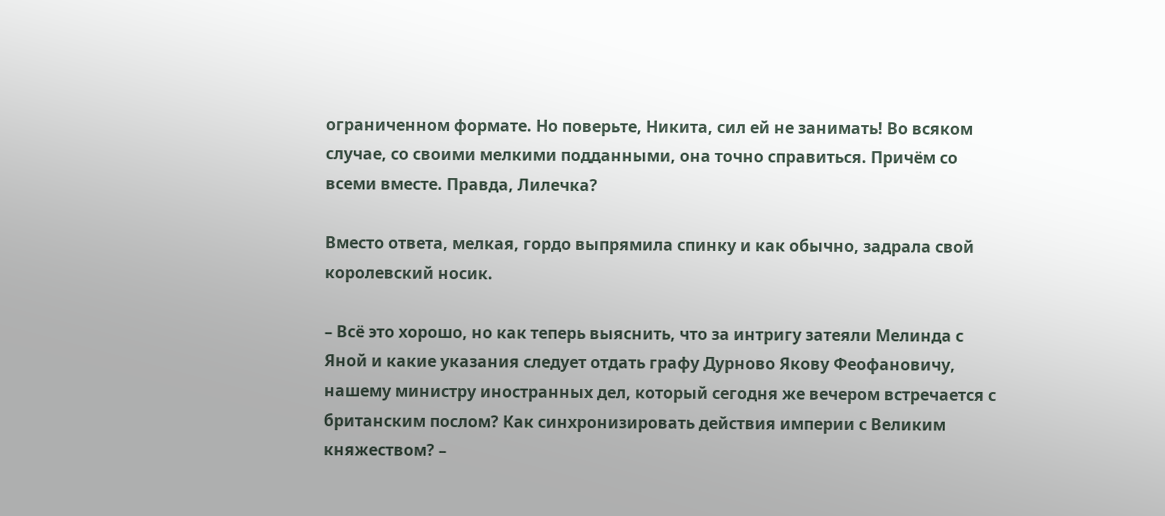ограниченном формате. Но поверьте, Никита, сил ей не занимать! Во всяком случае, со своими мелкими подданными, она точно справиться. Причём со всеми вместе. Правда, Лилечка?

Вместо ответа, мелкая, гордо выпрямила спинку и как обычно, задрала свой королевский носик.

– Всё это хорошо, но как теперь выяснить, что за интригу затеяли Мелинда с Яной и какие указания следует отдать графу Дурново Якову Феофановичу, нашему министру иностранных дел, который сегодня же вечером встречается с британским послом? Как синхронизировать действия империи с Великим княжеством? –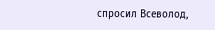спросил Всеволод,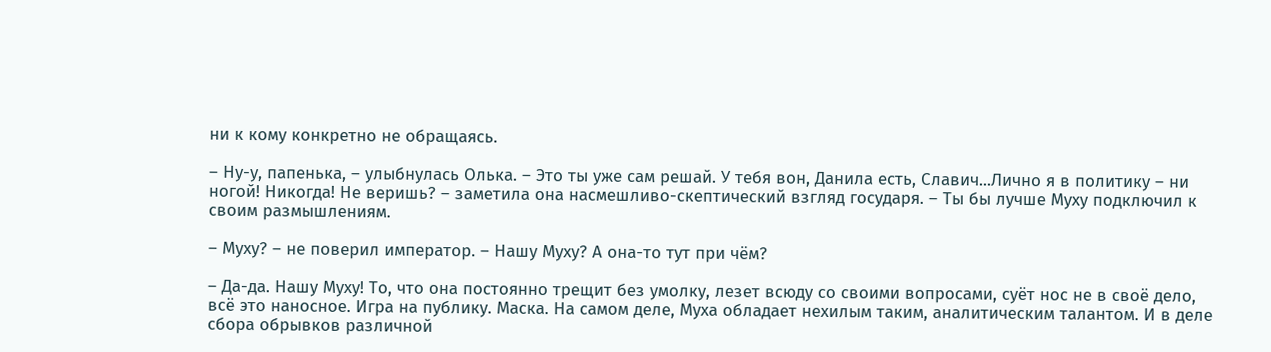ни к кому конкретно не обращаясь.

– Ну-у, папенька, – улыбнулась Олька. – Это ты уже сам решай. У тебя вон, Данила есть, Славич...Лично я в политику – ни ногой! Никогда! Не веришь? – заметила она насмешливо-скептический взгляд государя. – Ты бы лучше Муху подключил к своим размышлениям.

– Муху? – не поверил император. – Нашу Муху? А она-то тут при чём?

– Да-да. Нашу Муху! То, что она постоянно трещит без умолку, лезет всюду со своими вопросами, суёт нос не в своё дело, всё это наносное. Игра на публику. Маска. На самом деле, Муха обладает нехилым таким, аналитическим талантом. И в деле сбора обрывков различной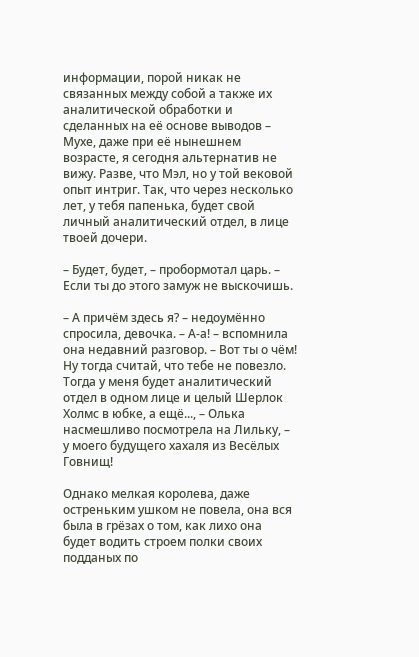информации, порой никак не связанных между собой а также их аналитической обработки и сделанных на её основе выводов – Мухе, даже при её нынешнем возрасте, я сегодня альтернатив не вижу. Разве, что Мэл, но у той вековой опыт интриг. Так, что через несколько лет, у тебя папенька, будет свой личный аналитический отдел, в лице твоей дочери.

– Будет, будет, – пробормотал царь. – Если ты до этого замуж не выскочишь.

– А причём здесь я? – недоумённо спросила, девочка. – А-а! – вспомнила она недавний разговор. – Вот ты о чём! Ну тогда считай, что тебе не повезло. Тогда у меня будет аналитический отдел в одном лице и целый Шерлок Холмс в юбке, а ещё..., – Олька насмешливо посмотрела на Лильку, – у моего будущего хахаля из Весёлых Говнищ!

Однако мелкая королева, даже остреньким ушком не повела, она вся была в грёзах о том, как лихо она будет водить строем полки своих подданых по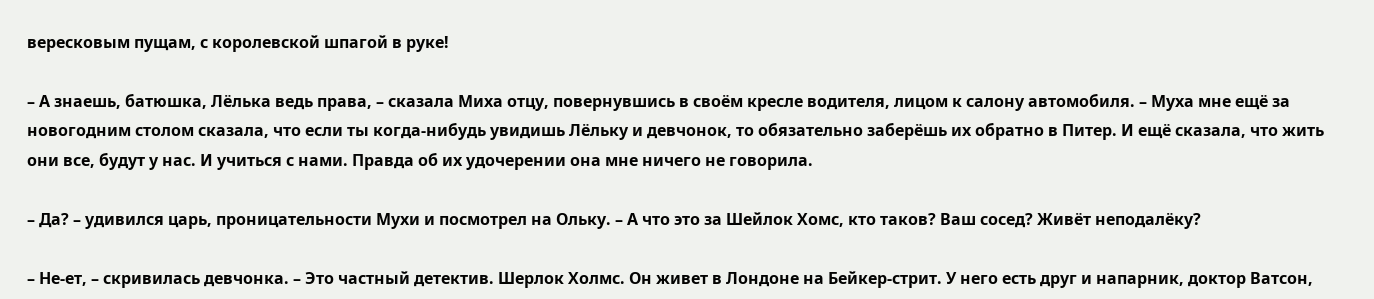вересковым пущам, с королевской шпагой в руке!

– А знаешь, батюшка, Лёлька ведь права, – сказала Миха отцу, повернувшись в своём кресле водителя, лицом к салону автомобиля. – Муха мне ещё за новогодним столом сказала, что если ты когда-нибудь увидишь Лёльку и девчонок, то обязательно заберёшь их обратно в Питер. И ещё сказала, что жить они все, будут у нас. И учиться с нами. Правда об их удочерении она мне ничего не говорила.

– Да? – удивился царь, проницательности Мухи и посмотрел на Ольку. – А что это за Шейлок Хомс, кто таков? Ваш сосед? Живёт неподалёку?

– Не-ет, – скривилась девчонка. – Это частный детектив. Шерлок Холмс. Он живет в Лондоне на Бейкер-стрит. У него есть друг и напарник, доктор Ватсон,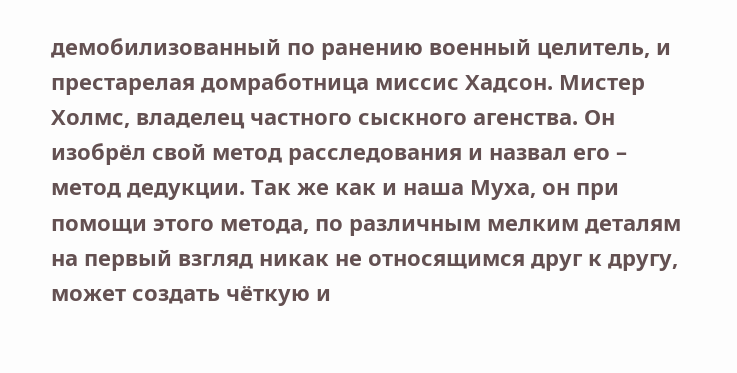демобилизованный по ранению военный целитель, и престарелая домработница миссис Хадсон. Мистер Холмс, владелец частного сыскного агенства. Он изобрёл свой метод расследования и назвал его – метод дедукции. Так же как и наша Муха, он при помощи этого метода, по различным мелким деталям на первый взгляд никак не относящимся друг к другу, может создать чёткую и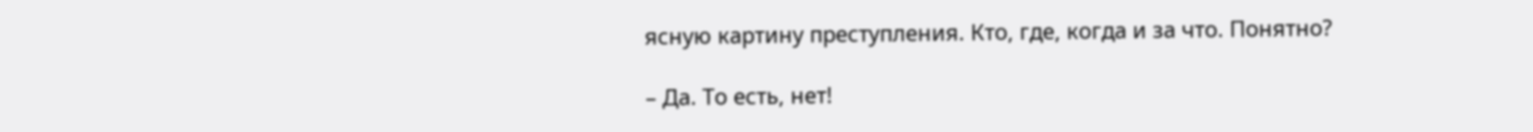ясную картину преступления. Кто, где, когда и за что. Понятно?

– Да. То есть, нет!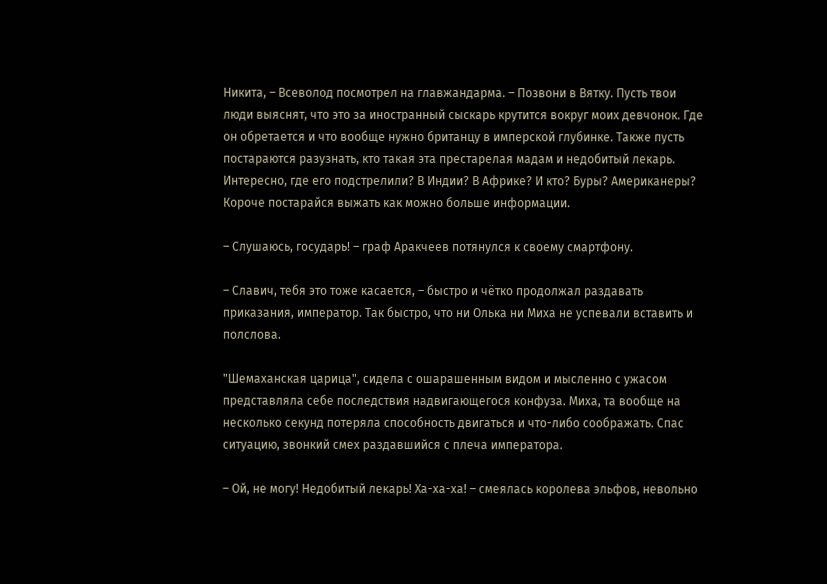Никита, – Всеволод посмотрел на главжандарма. – Позвони в Вятку. Пусть твои люди выяснят, что это за иностранный сыскарь крутится вокруг моих девчонок. Где он обретается и что вообще нужно британцу в имперской глубинке. Также пусть постараются разузнать, кто такая эта престарелая мадам и недобитый лекарь. Интересно, где его подстрелили? В Индии? В Африке? И кто? Буры? Американеры? Короче постарайся выжать как можно больше информации.

– Слушаюсь, государь! – граф Аракчеев потянулся к своему смартфону.

– Славич, тебя это тоже касается, – быстро и чётко продолжал раздавать приказания, император. Так быстро, что ни Олька ни Миха не успевали вставить и полслова.

"Шемаханская царица", сидела с ошарашенным видом и мысленно с ужасом представляла себе последствия надвигающегося конфуза. Миха, та вообще на несколько секунд потеряла способность двигаться и что-либо соображать. Спас ситуацию, звонкий смех раздавшийся с плеча императора.

– Ой, не могу! Недобитый лекарь! Ха-ха-ха! – смеялась королева эльфов, невольно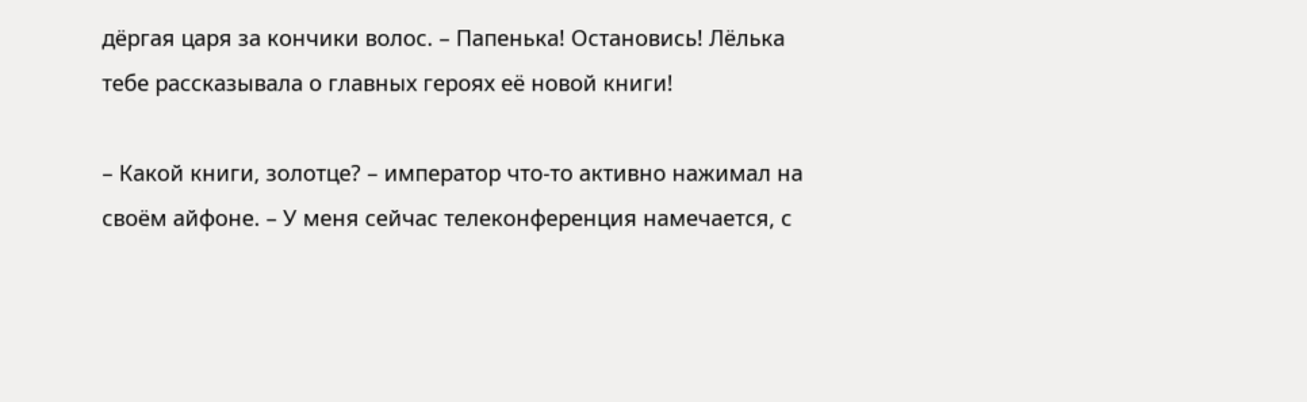дёргая царя за кончики волос. – Папенька! Остановись! Лёлька тебе рассказывала о главных героях её новой книги!

– Какой книги, золотце? – император что-то активно нажимал на своём айфоне. – У меня сейчас телеконференция намечается, с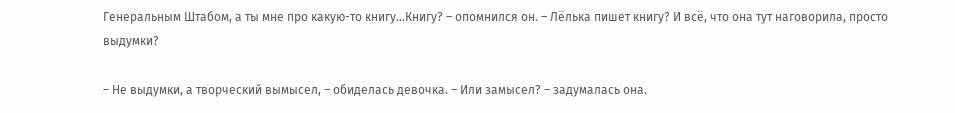Генеральным Штабом, а ты мне про какую-то книгу...Книгу? – опомнился он. – Лёлька пишет книгу? И всё, что она тут наговорила, просто выдумки?

– Не выдумки, а творческий вымысел, – обиделась девочка. – Или замысел? – задумалась она.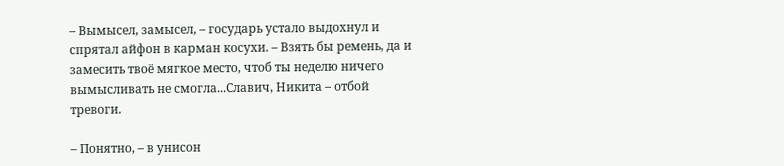– Вымысел, замысел, – государь устало выдохнул и спрятал айфон в карман косухи. – Взять бы ремень, да и замесить твоё мягкое место, чтоб ты неделю ничего вымысливать не смогла...Славич, Никита – отбой тревоги.

– Понятно, – в унисон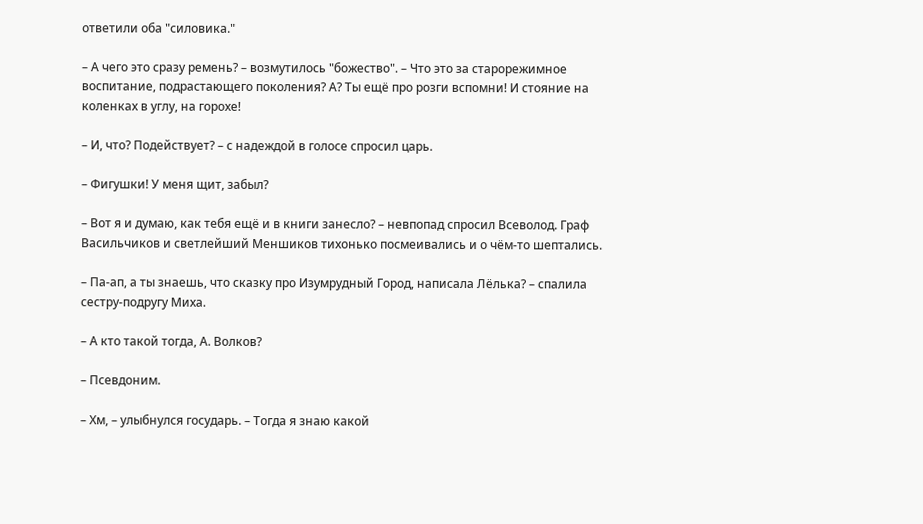ответили оба "силовика."

– А чего это сразу ремень? – возмутилось "божество". – Что это за старорежимное воспитание, подрастающего поколения? А? Ты ещё про розги вспомни! И стояние на коленках в углу, на горохе!

– И, что? Подействует? – с надеждой в голосе спросил царь.

– Фигушки! У меня щит, забыл?

– Вот я и думаю, как тебя ещё и в книги занесло? – невпопад спросил Всеволод. Граф Васильчиков и светлейший Меншиков тихонько посмеивались и о чём-то шептались.

– Па-ап, а ты знаешь, что сказку про Изумрудный Город, написала Лёлька? – спалила сестру-подругу Миха.

– А кто такой тогда, А. Волков?

– Псевдоним.

– Хм, – улыбнулся государь. – Тогда я знаю какой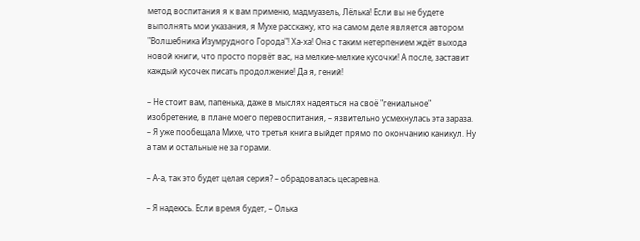метод воспитания я к вам применю, мадмуазель, Лёлька! Если вы не будете выполнять мои указания, я Мухе расскажу, кто на самом деле является автором "Волшебника Изумрудного Города"! Ха-ха! Она с таким нетерпением ждёт выхода новой книги, что просто порвёт вас, на мелкие-мелкие кусочки! А после, заставит каждый кусочек писать продолжение! Да я, гений!

– Не стоит вам, папенька, даже в мыслях надеяться на своё "гениальное" изобретение, в плане моего перевоспитания, – язвительно усмехнулась эта зараза. – Я уже пообещала Михе, что третья книга выйдет прямо по окончанию каникул. Ну а там и остальные не за горами.

– А-а, так это будет целая серия? – обрадовалась цесаревна.

– Я надеюсь. Если время будет, – Олька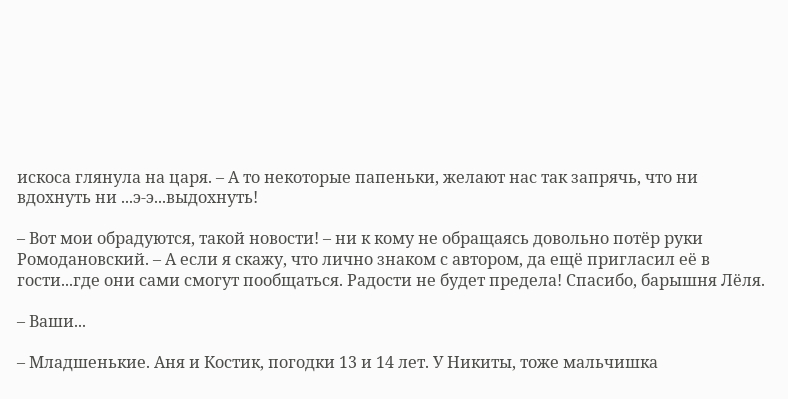искоса глянула на царя. – А то некоторые папеньки, желают нас так запрячь, что ни вдохнуть ни ...э-э...выдохнуть!

– Вот мои обрадуются, такой новости! – ни к кому не обращаясь довольно потёр руки Ромодановский. – А если я скажу, что лично знаком с автором, да ещё пригласил её в гости...где они сами смогут пообщаться. Радости не будет предела! Спасибо, барышня Лёля.

– Ваши...

– Младшенькие. Аня и Костик, погодки 13 и 14 лет. У Никиты, тоже мальчишка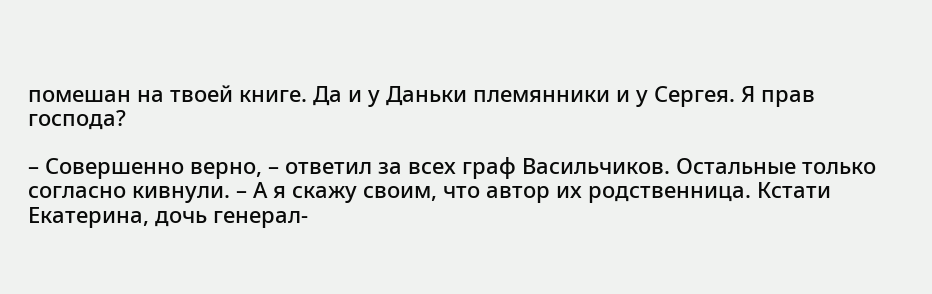помешан на твоей книге. Да и у Даньки племянники и у Сергея. Я прав господа?

– Совершенно верно, – ответил за всех граф Васильчиков. Остальные только согласно кивнули. – А я скажу своим, что автор их родственница. Кстати Екатерина, дочь генерал-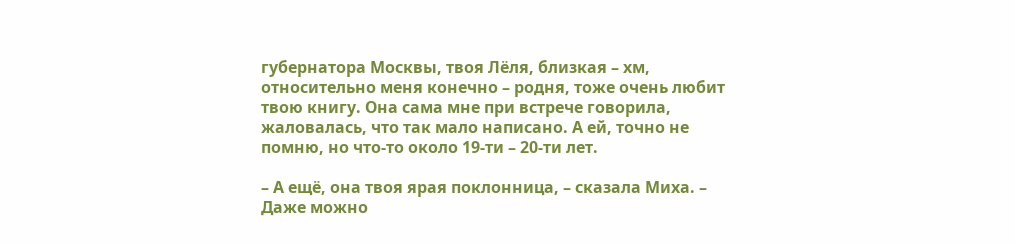губернатора Москвы, твоя Лёля, близкая – хм, относительно меня конечно – родня, тоже очень любит твою книгу. Она сама мне при встрече говорила, жаловалась, что так мало написано. А ей, точно не помню, но что-то около 19-ти – 20-ти лет.

– А ещё, она твоя ярая поклонница, – сказала Миха. – Даже можно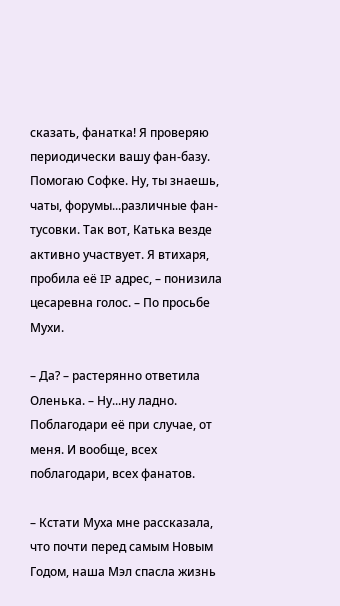сказать, фанатка! Я проверяю периодически вашу фан-базу. Помогаю Софке. Ну, ты знаешь, чаты, форумы...различные фан-тусовки. Так вот, Катька везде активно участвует. Я втихаря, пробила её IP адрес, – понизила цесаревна голос. – По просьбе Мухи.

– Да? – растерянно ответила Оленька. – Ну...ну ладно. Поблагодари её при случае, от меня. И вообще, всех поблагодари, всех фанатов.

– Кстати Муха мне рассказала, что почти перед самым Новым Годом, наша Мэл спасла жизнь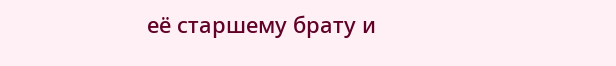её старшему брату и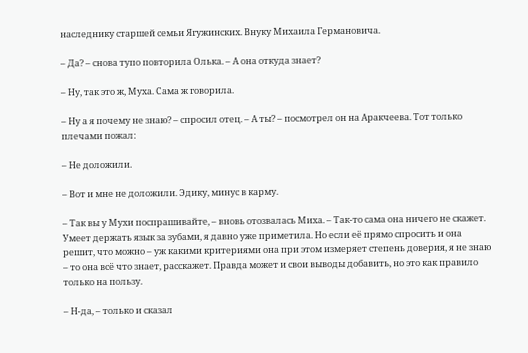наследнику старшей семьи Ягужинских. Внуку Михаила Германовича.

– Да? – снова тупо повторила Олька. – А она откуда знает?

– Ну, так это ж, Муха. Сама ж говорила.

– Ну а я почему не знаю? – спросил отец. – А ты? – посмотрел он на Аракчеева. Тот только плечами пожал:

– Не доложили.

– Вот и мне не доложили. Эдику, минус в карму.

– Так вы у Мухи поспрашивайте, – вновь отозвалась Миха. – Так-то сама она ничего не скажет. Умеет держать язык за зубами, я давно уже приметила. Но если её прямо спросить и она решит, что можно – уж какими критериями она при этом измеряет степень доверия, я не знаю – то она всё что знает, расскажет. Правда может и свои выводы добавить, но это как правило только на пользу.

– Н-да, – только и сказал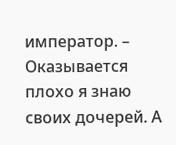император. – Оказывается плохо я знаю своих дочерей. А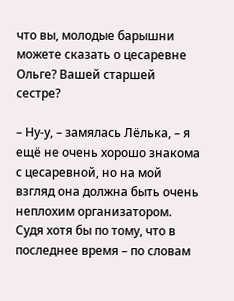что вы, молодые барышни можете сказать о цесаревне Ольге? Вашей старшей сестре?

– Ну-у, – замялась Лёлька, – я ещё не очень хорошо знакома с цесаревной, но на мой взгляд она должна быть очень неплохим организатором. Судя хотя бы по тому, что в последнее время – по словам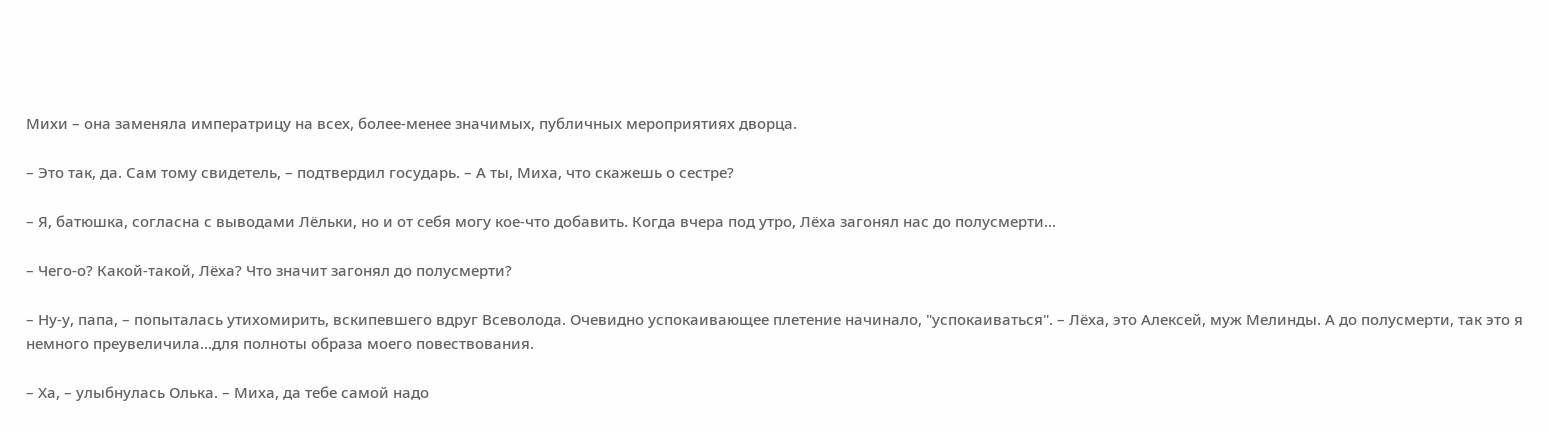Михи – она заменяла императрицу на всех, более-менее значимых, публичных мероприятиях дворца.

– Это так, да. Сам тому свидетель, – подтвердил государь. – А ты, Миха, что скажешь о сестре?

– Я, батюшка, согласна с выводами Лёльки, но и от себя могу кое-что добавить. Когда вчера под утро, Лёха загонял нас до полусмерти...

– Чего-о? Какой-такой, Лёха? Что значит загонял до полусмерти?

– Ну-у, папа, – попыталась утихомирить, вскипевшего вдруг Всеволода. Очевидно успокаивающее плетение начинало, "успокаиваться". – Лёха, это Алексей, муж Мелинды. А до полусмерти, так это я немного преувеличила...для полноты образа моего повествования.

– Ха, – улыбнулась Олька. – Миха, да тебе самой надо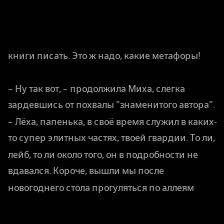книги писать. Это ж надо, какие метафоры!

– Ну так вот, – продолжила Миха, слегка зардевшись от похвалы "знаменитого автора". – Лёха, папенька, в своё время служил в каких-то супер элитных частях, твоей гвардии. То ли, лейб, то ли около того, он в подробности не вдавался. Короче, вышли мы после новогоднего стола прогуляться по аллеям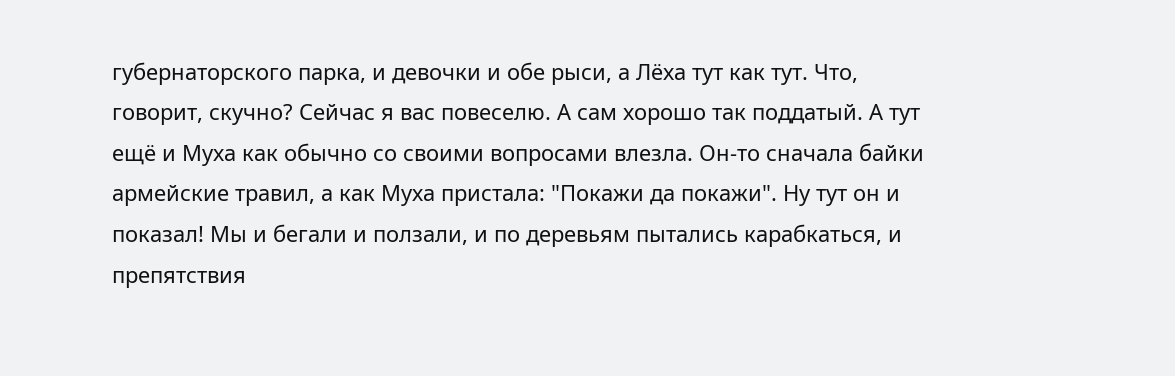губернаторского парка, и девочки и обе рыси, а Лёха тут как тут. Что, говорит, скучно? Сейчас я вас повеселю. А сам хорошо так поддатый. А тут ещё и Муха как обычно со своими вопросами влезла. Он-то сначала байки армейские травил, а как Муха пристала: "Покажи да покажи". Ну тут он и показал! Мы и бегали и ползали, и по деревьям пытались карабкаться, и препятствия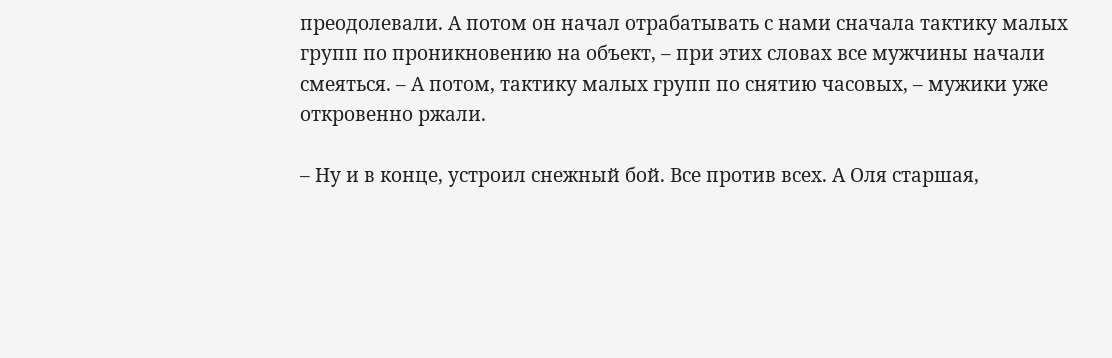преодолевали. А потом он начал отрабатывать с нами сначала тактику малых групп по проникновению на объект, – при этих словах все мужчины начали смеяться. – А потом, тактику малых групп по снятию часовых, – мужики уже откровенно ржали.

– Ну и в конце, устроил снежный бой. Все против всех. А Оля старшая,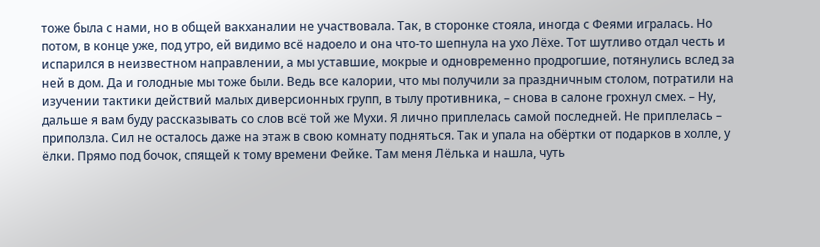тоже была с нами, но в общей вакханалии не участвовала. Так, в сторонке стояла, иногда с Феями игралась. Но потом, в конце уже, под утро, ей видимо всё надоело и она что-то шепнула на ухо Лёхе. Тот шутливо отдал честь и испарился в неизвестном направлении, а мы уставшие, мокрые и одновременно продрогшие, потянулись вслед за ней в дом. Да и голодные мы тоже были. Ведь все калории, что мы получили за праздничным столом, потратили на изучении тактики действий малых диверсионных групп, в тылу противника, – снова в салоне грохнул смех. – Ну, дальше я вам буду рассказывать со слов всё той же Мухи. Я лично приплелась самой последней. Не приплелась – приползла. Сил не осталось даже на этаж в свою комнату подняться. Так и упала на обёртки от подарков в холле, у ёлки. Прямо под бочок, спящей к тому времени Фейке. Там меня Лёлька и нашла, чуть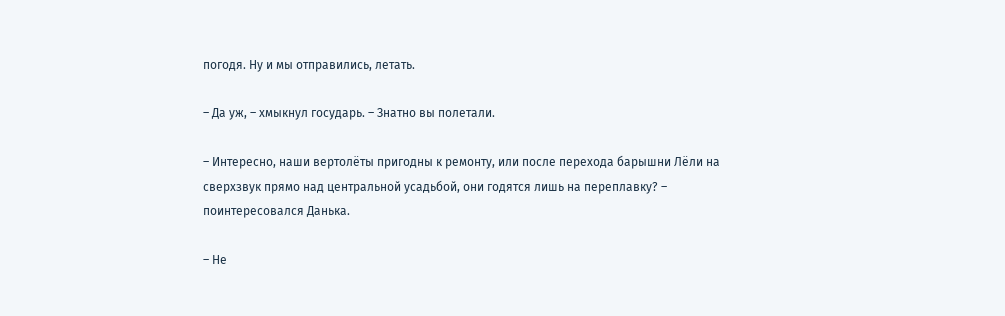погодя. Ну и мы отправились, летать.

– Да уж, – хмыкнул государь. – Знатно вы полетали.

– Интересно, наши вертолёты пригодны к ремонту, или после перехода барышни Лёли на сверхзвук прямо над центральной усадьбой, они годятся лишь на переплавку? – поинтересовался Данька.

– Не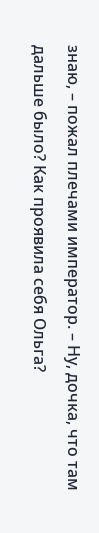знаю, – пожал плечами император. – Ну, дочка, что там дальше было? Как проявила себя Ольга?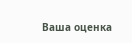Ваша оценка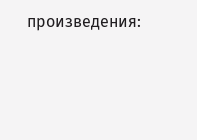произведения: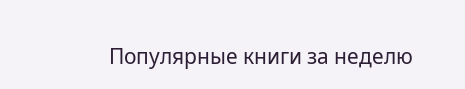Популярные книги за неделю